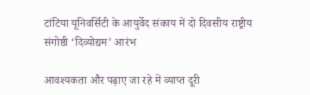टांटिया यूनिवर्सिटी के आयुर्वेद संकाय में दो दिवसीय राष्ट्रीय संगोष्ठी ‘दिव्योद्यम’ आरंभ

आवश्यकता और पढ़ाए जा रहे में व्याप्त दूरी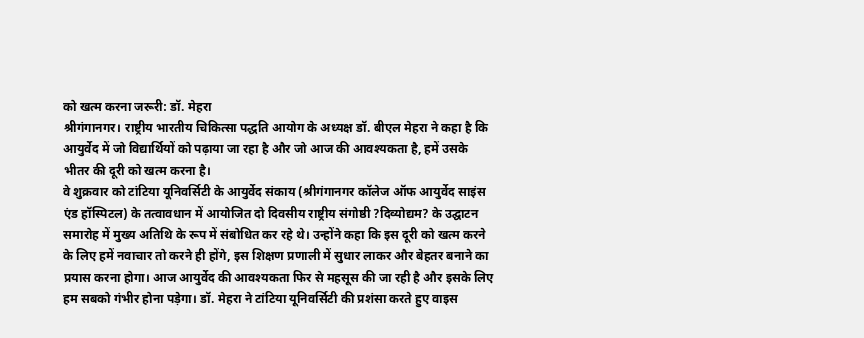को खत्म करना जरूरी: डॉ. मेहरा
श्रीगंगानगर। राष्ट्रीय भारतीय चिकित्सा पद्धति आयोग के अध्यक्ष डॉ. बीएल मेहरा ने कहा है कि आयुर्वेद में जो विद्यार्थियों को पढ़ाया जा रहा है और जो आज की आवश्यकता है, हमें उसके भीतर की दूरी को खत्म करना है।
वे शुक्रवार को टांटिया यूनिवर्सिटी के आयुर्वेद संकाय (श्रीगंगानगर कॉलेज ऑफ आयुर्वेद साइंस एंड हॉस्पिटल) के तत्वावधान में आयोजित दो दिवसीय राष्ट्रीय संगोष्ठी ?दिव्योद्यम? के उद्घाटन समारोह में मुख्य अतिथि के रूप में संबोधित कर रहे थे। उन्होंने कहा कि इस दूरी को खत्म करने के लिए हमें नवाचार तो करने ही होंगे, इस शिक्षण प्रणाली में सुधार लाकर और बेहतर बनाने का प्रयास करना होगा। आज आयुर्वेद की आवश्यकता फिर से महसूस की जा रही है और इसके लिए हम सबको गंभीर होना पड़ेगा। डॉ. मेहरा ने टांटिया यूनिवर्सिटी की प्रशंसा करते हुए वाइस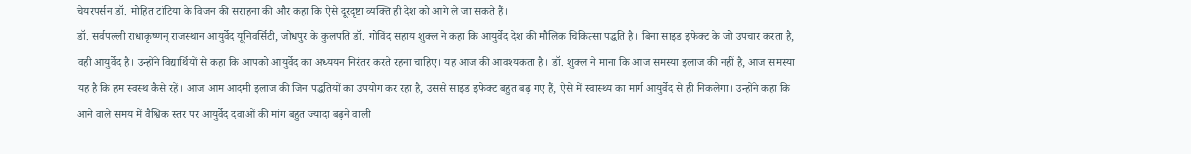चेयरपर्सन डॉ. मोहित टांटिया के विजन की सराहना की और कहा कि ऐसे दूरदृष्टा व्यक्ति ही देश को आगे ले जा सकते हैं।
डॉ. सर्वपल्ली राधाकृष्णन् राजस्थान आयुर्वेद यूनिवर्सिटी, जोधपुर के कुलपति डॉ. गोविंद सहाय शुक्ल ने कहा कि आयुर्वेद देश की मौलिक चिकित्सा पद्धति है। बिना साइड इफेक्ट के जो उपचार करता है, वही आयुर्वेद है। उन्होंने विद्यार्थियों से कहा कि आपको आयुर्वेद का अध्ययन निरंतर करते रहना चाहिए। यह आज की आवश्यकता है। डॉ. शुक्ल ने माना कि आज समस्या इलाज की नहीं है, आज समस्या यह है कि हम स्वस्थ कैसे रहें। आज आम आदमी इलाज की जिन पद्धतियों का उपयोग कर रहा है, उससे साइड इफेक्ट बहुत बढ़ गए हैं, ऐसे में स्वास्थ्य का मार्ग आयुर्वेद से ही निकलेगा। उन्होंने कहा कि आने वाले समय में वैश्विक स्तर पर आयुर्वेद दवाओं की मांग बहुत ज्यादा बढ़ने वाली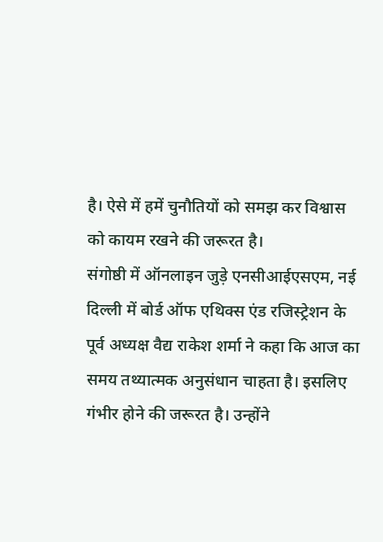है। ऐसे में हमें चुनौतियों को समझ कर विश्वास को कायम रखने की जरूरत है।
संगोष्ठी में ऑनलाइन जुड़े एनसीआईएसएम, नई दिल्ली में बोर्ड ऑफ एथिक्स एंड रजिस्ट्रेशन के पूर्व अध्यक्ष वैद्य राकेश शर्मा ने कहा कि आज का समय तथ्यात्मक अनुसंधान चाहता है। इसलिए गंभीर होने की जरूरत है। उन्होंने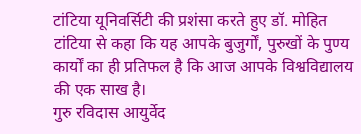टांटिया यूनिवर्सिटी की प्रशंसा करते हुए डॉ. मोहित टांटिया से कहा कि यह आपके बुजुर्गों, पुरुखों के पुण्य कार्यों का ही प्रतिफल है कि आज आपके विश्वविद्यालय की एक साख है।
गुरु रविदास आयुर्वेद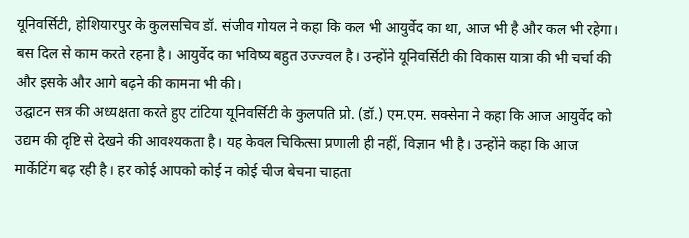यूनिवर्सिटी, होशियारपुर के कुलसचिव डॉ. संजीव गोयल ने कहा कि कल भी आयुर्वेद का था, आज भी है और कल भी रहेगा। बस दिल से काम करते रहना है। आयुर्वेद का भविष्य बहुत उज्ज्वल है। उन्होंने यूनिवर्सिटी की विकास यात्रा की भी चर्चा की और इसके और आगे बढ़ने की कामना भी की।
उद्घाटन सत्र की अध्यक्षता करते हुए टांटिया यूनिवर्सिटी के कुलपति प्रो. (डॉ.) एम.एम. सक्सेना ने कहा कि आज आयुर्वेद को उद्यम की दृष्टि से देखने की आवश्यकता है। यह केवल चिकित्सा प्रणाली ही नहीं, विज्ञान भी है। उन्होंने कहा कि आज मार्केटिंग बढ़ रही है। हर कोई आपको कोई न कोई चीज बेचना चाहता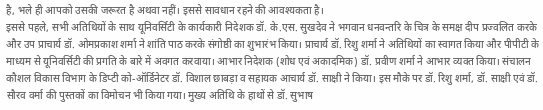है, भले ही आपको उसकी जरूरत है अथवा नहीं। इससे सावधान रहने की आवश्यकता है।
इससे पहले, सभी अतिथियों के साथ यूनिवर्सिटी के कार्यकारी निदेशक डॉ. के.एस. सुखदेव ने भगवान धनवन्तरि के चित्र के समक्ष दीप प्रज्वलित करके और उप प्राचार्य डॉ. ओमप्रकाश शर्मा ने शांति पाठ करके संगोष्ठी का शुभारंभ किया। प्राचार्य डॉ. रिशु शर्मा ने अतिथियों का स्वागत किया और पीपीटी के माध्यम से यूनिवर्सिटी की प्रगति के बारे में अवगत करवाया। आभार निदेशक (शोध एवं अकादमिक) डॉ. प्रवीण शर्मा ने आभार व्यक्त किया। संचालन कौशल विकास विभाग के डिप्टी को-ऑर्डिनेटर डॉ. विशाल छाबड़ा व सहायक आचार्य डॉ. साक्षी ने किया। इस मौके पर डॉ. रिशु शर्मा, डॉ. साक्षी एवं डॉ. सौरव वर्मा की पुस्तकों का विमोचन भी किया गया। मुख्य अतिथि के हाथों से डॉ. सुभाष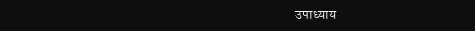उपाध्याय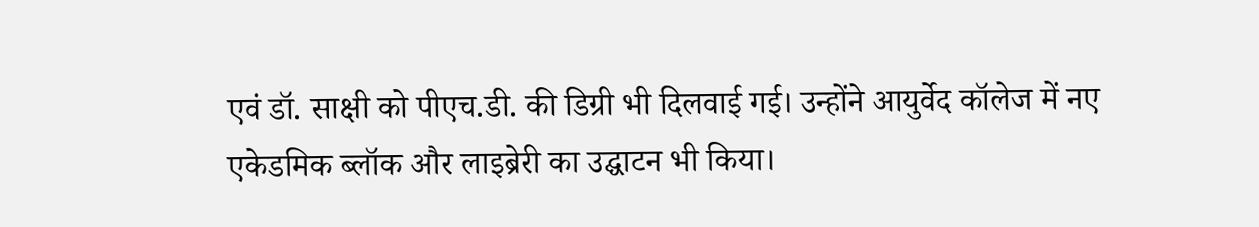एवं डॉ. साक्षी को पीएच.डी. की डिग्री भी दिलवाई गई। उन्होंने आयुर्वेद कॉलेज में नए एकेडमिक ब्लॉक और लाइब्रेरी का उद्घाटन भी किया।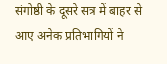संगोष्ठी के दूसरे सत्र में बाहर से आए अनेक प्रतिभागियों ने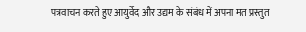पत्रवाचन करते हुए आयुर्वेद और उद्यम के संबंध में अपना मत प्रस्तुत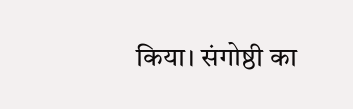किया। संगोष्ठी का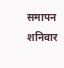समापन शनिवार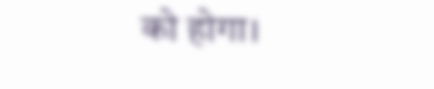को होगा।